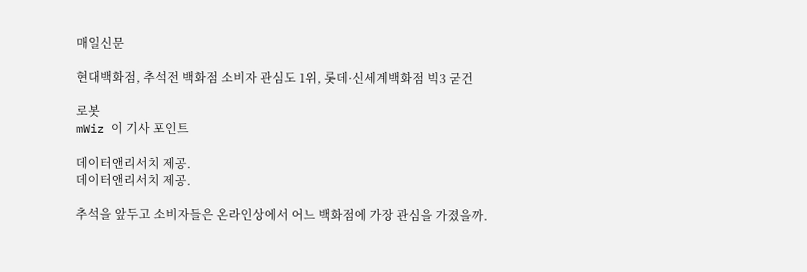매일신문

현대백화점, 추석전 백화점 소비자 관심도 1위, 롯데·신세계백화점 빅3 굳건

로봇
mWiz 이 기사 포인트

데이터앤리서치 제공.
데이터앤리서치 제공.

추석을 앞두고 소비자들은 온라인상에서 어느 백화점에 가장 관심을 가졌을까.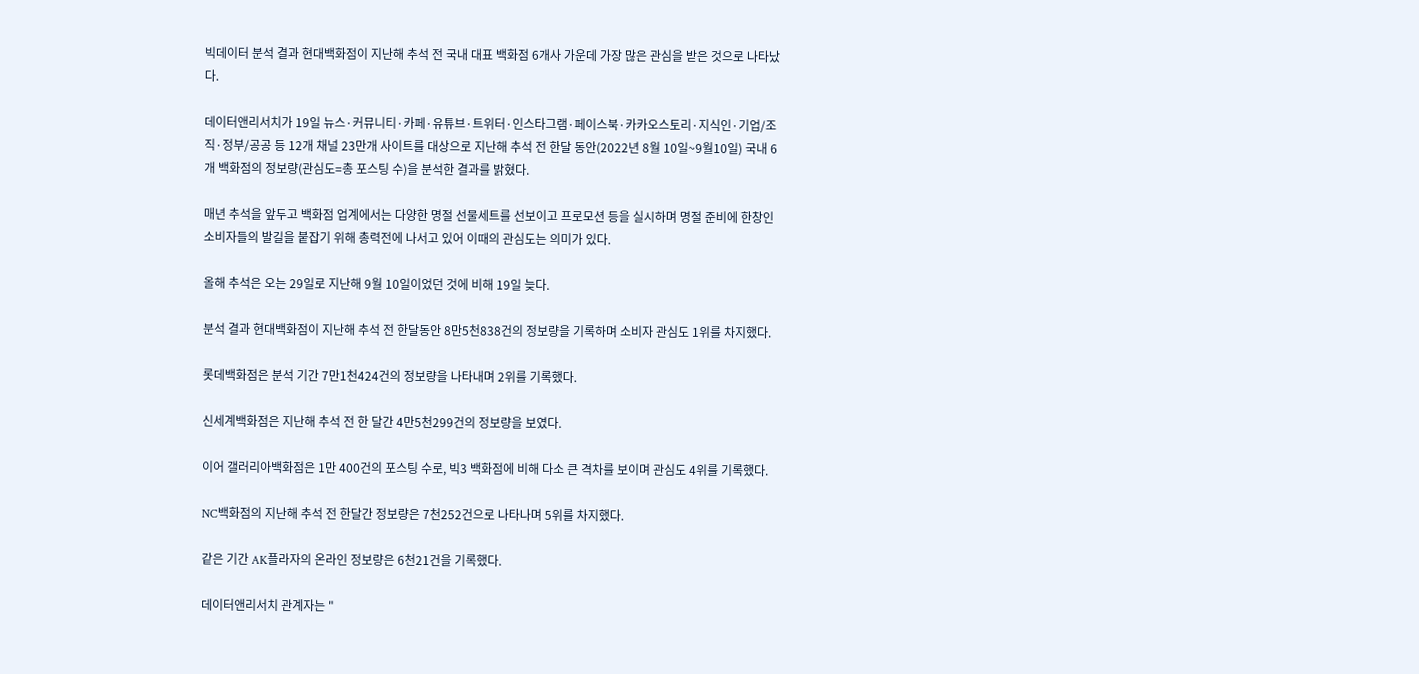빅데이터 분석 결과 현대백화점이 지난해 추석 전 국내 대표 백화점 6개사 가운데 가장 많은 관심을 받은 것으로 나타났다.

데이터앤리서치가 19일 뉴스·커뮤니티·카페·유튜브·트위터·인스타그램·페이스북·카카오스토리·지식인·기업/조직·정부/공공 등 12개 채널 23만개 사이트를 대상으로 지난해 추석 전 한달 동안(2022년 8월 10일~9월10일) 국내 6개 백화점의 정보량(관심도=총 포스팅 수)을 분석한 결과를 밝혔다.

매년 추석을 앞두고 백화점 업계에서는 다양한 명절 선물세트를 선보이고 프로모션 등을 실시하며 명절 준비에 한창인 소비자들의 발길을 붙잡기 위해 총력전에 나서고 있어 이때의 관심도는 의미가 있다.

올해 추석은 오는 29일로 지난해 9월 10일이었던 것에 비해 19일 늦다.

분석 결과 현대백화점이 지난해 추석 전 한달동안 8만5천838건의 정보량을 기록하며 소비자 관심도 1위를 차지했다.

롯데백화점은 분석 기간 7만1천424건의 정보량을 나타내며 2위를 기록했다.

신세계백화점은 지난해 추석 전 한 달간 4만5천299건의 정보량을 보였다.

이어 갤러리아백화점은 1만 400건의 포스팅 수로, 빅3 백화점에 비해 다소 큰 격차를 보이며 관심도 4위를 기록했다.

NC백화점의 지난해 추석 전 한달간 정보량은 7천252건으로 나타나며 5위를 차지했다.

같은 기간 AK플라자의 온라인 정보량은 6천21건을 기록했다.

데이터앤리서치 관계자는 "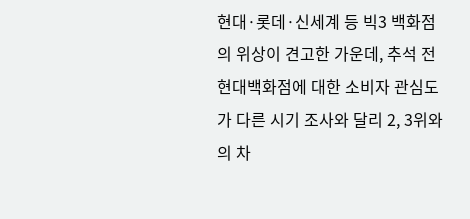현대·롯데·신세계 등 빅3 백화점의 위상이 견고한 가운데, 추석 전 현대백화점에 대한 소비자 관심도가 다른 시기 조사와 달리 2, 3위와의 차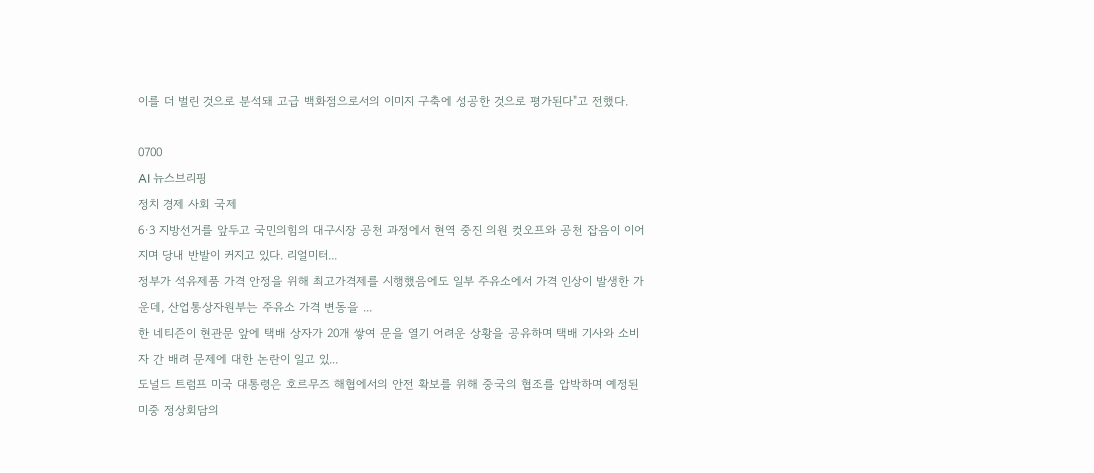이를 더 벌린 것으로 분석돼 고급 백화점으로서의 이미지 구축에 성공한 것으로 평가된다"고 전했다.

0700
AI 뉴스브리핑
정치 경제 사회 국제
6·3 지방선거를 앞두고 국민의힘의 대구시장 공천 과정에서 현역 중진 의원 컷오프와 공천 잡음이 이어지며 당내 반발이 커지고 있다. 리얼미터...
정부가 석유제품 가격 안정을 위해 최고가격제를 시행했음에도 일부 주유소에서 가격 인상이 발생한 가운데, 산업통상자원부는 주유소 가격 변동을 ...
한 네티즌이 현관문 앞에 택배 상자가 20개 쌓여 문을 열기 어려운 상황을 공유하며 택배 기사와 소비자 간 배려 문제에 대한 논란이 일고 있...
도널드 트럼프 미국 대통령은 호르무즈 해협에서의 안전 확보를 위해 중국의 협조를 압박하며 예정된 미중 정상회담의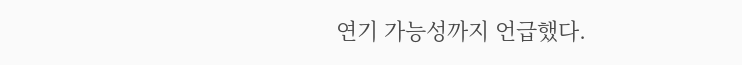연기 가능성까지 언급했다.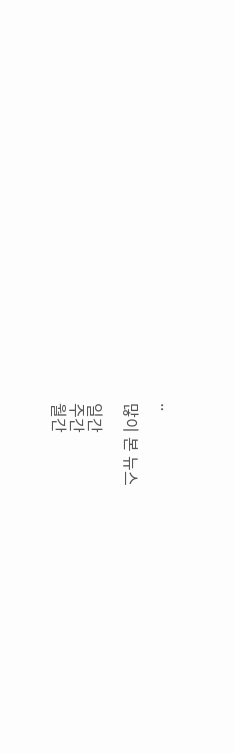..

많이 본 뉴스

일간
주간
월간